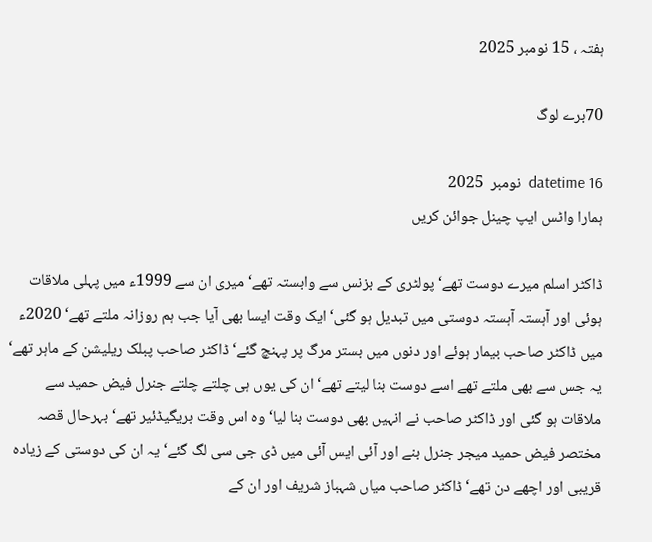ہفتہ ، 15 نومبر 2025

70برے لوگ

datetime 16  نومبر  2025
ہمارا واٹس ایپ چینل جوائن کریں

ڈاکٹر اسلم میرے دوست تھے‘ پولٹری کے بزنس سے وابستہ تھے‘ میری ان سے 1999ء میں پہلی ملاقات ہوئی اور آہستہ آہستہ دوستی میں تبدیل ہو گئی‘ ایک وقت ایسا بھی آیا جب ہم روزانہ ملتے تھے‘ 2020ء میں ڈاکٹر صاحب بیمار ہوئے اور دنوں میں بستر مرگ پر پہنچ گئے‘ ڈاکٹر صاحب پبلک ریلیشن کے ماہر تھے‘ یہ جس سے بھی ملتے تھے اسے دوست بنا لیتے تھے‘ ان کی یوں ہی چلتے چلتے جنرل فیض حمید سے ملاقات ہو گئی اور ڈاکٹر صاحب نے انہیں بھی دوست بنا لیا‘ وہ اس وقت بریگیڈئیر تھے‘ بہرحال قصہ مختصر فیض حمید میجر جنرل بنے اور آئی ایس آئی میں ڈی جی سی لگ گئے‘ یہ ان کی دوستی کے زیادہ قریبی اور اچھے دن تھے‘ ڈاکٹر صاحب میاں شہباز شریف اور ان کے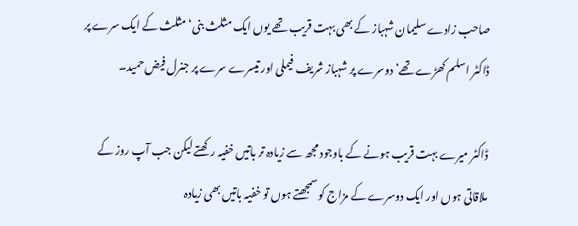صاحب زادے سلیمان شہباز کے بھی بہت قریب تھے یوں ایک مثلث بنی‘ مثلث کے ایک سرے پر ڈاکٹر اسلم کھڑے تھے‘ دوسرے پر شہباز شریف فیملی اور تیسرے سرے پر جنرل فیض حمید۔

ڈاکٹر میرے بہت قریب ہونے کے باوجود مجھ سے زیادہ تر باتیں خفیہ رکھتے لیکن جب آپ روز کے ملاقاتی ہوں اور ایک دوسرے کے مزاج کو سمجھتے ہوں تو خفیہ باتیں بھی زیادہ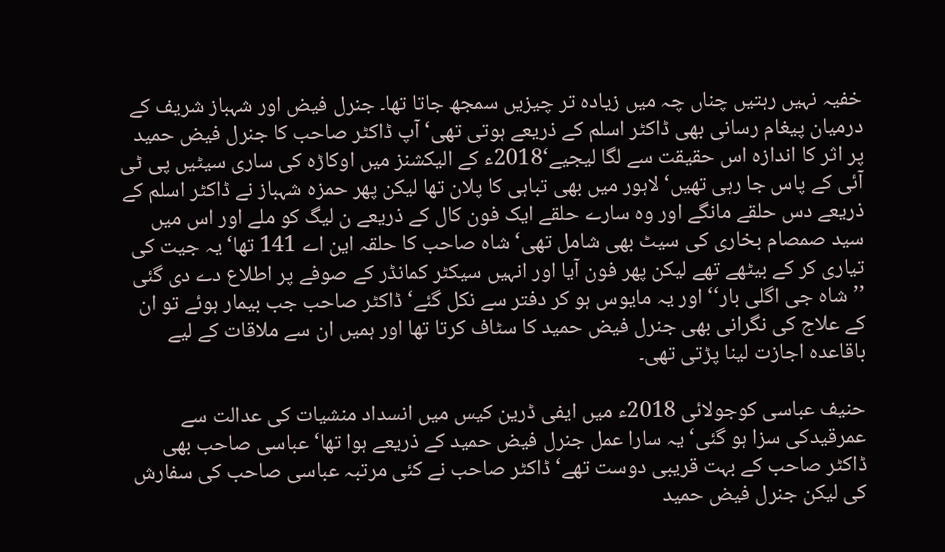خفیہ نہیں رہتیں چناں چہ میں زیادہ تر چیزیں سمجھ جاتا تھا۔ جنرل فیض اور شہباز شریف کے درمیان پیغام رسانی بھی ڈاکٹر اسلم کے ذریعے ہوتی تھی‘ آپ ڈاکٹر صاحب کا جنرل فیض حمید پر اثر کا اندازہ اس حقیقت سے لگا لیجیے‘2018ء کے الیکشنز میں اوکاڑہ کی ساری سیٹیں پی ٹی آئی کے پاس جا رہی تھیں‘ لاہور میں بھی تباہی کا پلان تھا لیکن پھر حمزہ شہباز نے ڈاکٹر اسلم کے ذریعے دس حلقے مانگے اور وہ سارے حلقے ایک فون کال کے ذریعے ن لیگ کو ملے اور اس میں سید صمصام بخاری کی سیٹ بھی شامل تھی‘ شاہ صاحب کا حلقہ این اے 141 تھا‘ یہ جیت کی تیاری کر کے بیٹھے تھے لیکن پھر فون آیا اور انہیں سیکٹر کمانڈر کے صوفے پر اطلاع دے دی گئی ’’شاہ جی اگلی بار‘‘ اور یہ مایوس ہو کر دفتر سے نکل گئے‘ ڈاکٹر صاحب جب بیمار ہوئے تو ان کے علاج کی نگرانی بھی جنرل فیض حمید کا سٹاف کرتا تھا اور ہمیں ان سے ملاقات کے لیے باقاعدہ اجازت لینا پڑتی تھی۔

حنیف عباسی کوجولائی 2018ء میں ایفی ڈرین کیس میں انسداد منشیات کی عدالت سے عمرقیدکی سزا ہو گئی‘ یہ سارا عمل جنرل فیض حمید کے ذریعے ہوا تھا‘ عباسی صاحب بھی ڈاکٹر صاحب کے بہت قریبی دوست تھے‘ ڈاکٹر صاحب نے کئی مرتبہ عباسی صاحب کی سفارش کی لیکن جنرل فیض حمید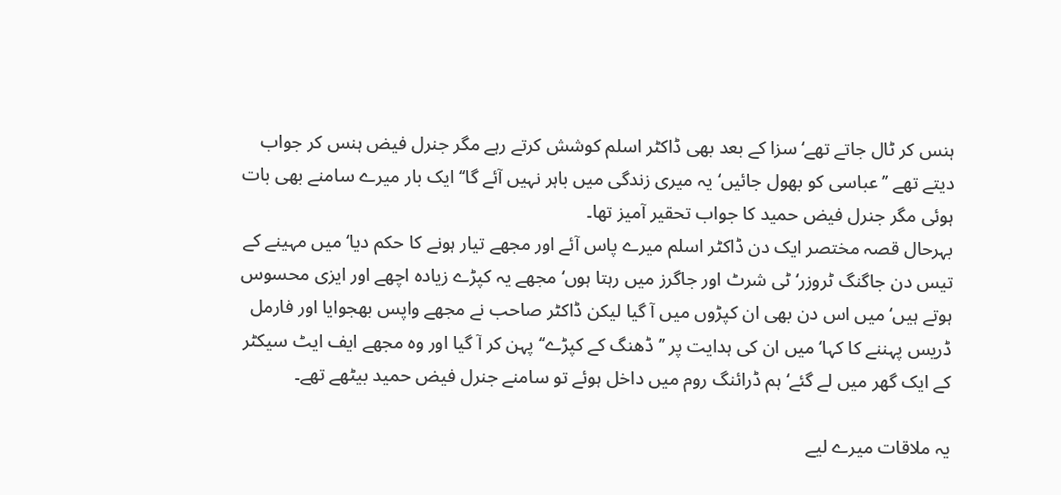ہنس کر ٹال جاتے تھے‘ سزا کے بعد بھی ڈاکٹر اسلم کوشش کرتے رہے مگر جنرل فیض ہنس کر جواب دیتے تھے ’’عباسی کو بھول جائیں‘ یہ میری زندگی میں باہر نہیں آئے گا‘‘ ایک بار میرے سامنے بھی بات ہوئی مگر جنرل فیض حمید کا جواب تحقیر آمیز تھا۔
بہرحال قصہ مختصر ایک دن ڈاکٹر اسلم میرے پاس آئے اور مجھے تیار ہونے کا حکم دیا‘ میں مہینے کے تیس دن جاگنگ ٹروزر‘ ٹی شرٹ اور جاگرز میں رہتا ہوں‘ مجھے یہ کپڑے زیادہ اچھے اور ایزی محسوس ہوتے ہیں‘ میں اس دن بھی ان کپڑوں میں آ گیا لیکن ڈاکٹر صاحب نے مجھے واپس بھجوایا اور فارمل ڈریس پہننے کا کہا‘ میں ان کی ہدایت پر ’’ڈھنگ کے کپڑے‘‘ پہن کر آ گیا اور وہ مجھے ایف ایٹ سیکٹر کے ایک گھر میں لے گئے‘ ہم ڈرائنگ روم میں داخل ہوئے تو سامنے جنرل فیض حمید بیٹھے تھے۔

یہ ملاقات میرے لیے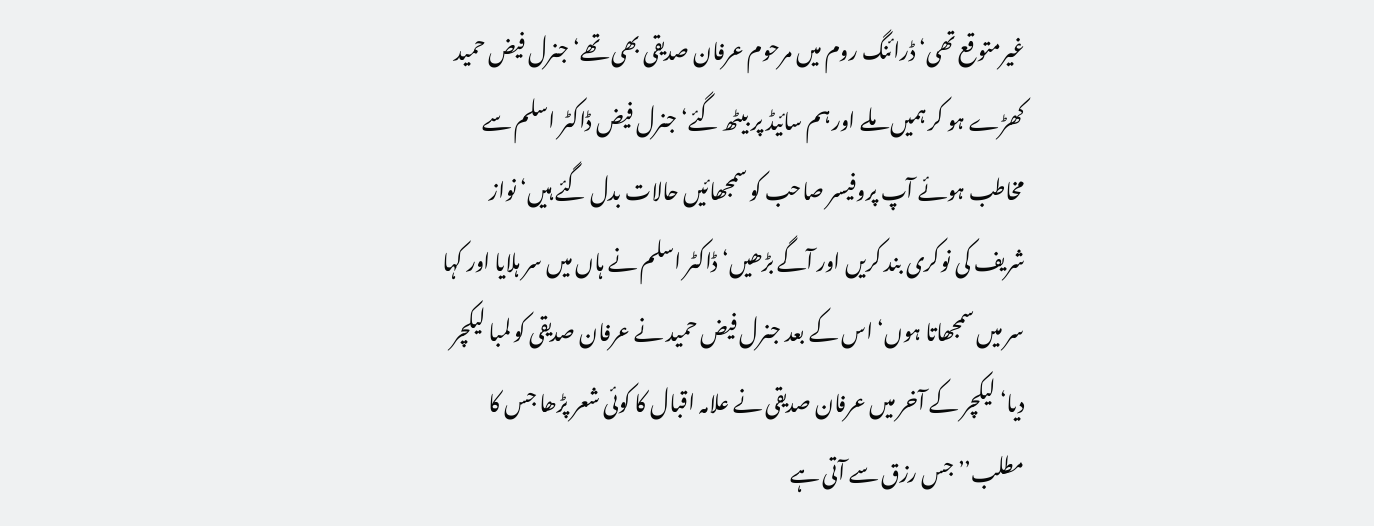غیرمتوقع تھی‘ ڈرائنگ روم میں مرحوم عرفان صدیقی بھی تھے‘ جنرل فیض حمید کھڑے ہو کر ہمیں ملے اور ہم سائیڈ پر بیٹھ گئے‘ جنرل فیض ڈاکٹر اسلم سے مخاطب ہوئے آپ پروفیسر صاحب کو سمجھائیں حالات بدل گئے ہیں‘ نواز شریف کی نوکری بند کریں اور آگے بڑھیں‘ ڈاکٹر اسلم نے ہاں میں سر ہلایا اور کہا سر میں سمجھاتا ہوں‘ اس کے بعد جنرل فیض حمید نے عرفان صدیقی کو لمبا لیکچر دیا‘ لیکچر کے آخر میں عرفان صدیقی نے علامہ اقبال کا کوئی شعر پڑھا جس کا مطلب’’ جس رزق سے آتی ہے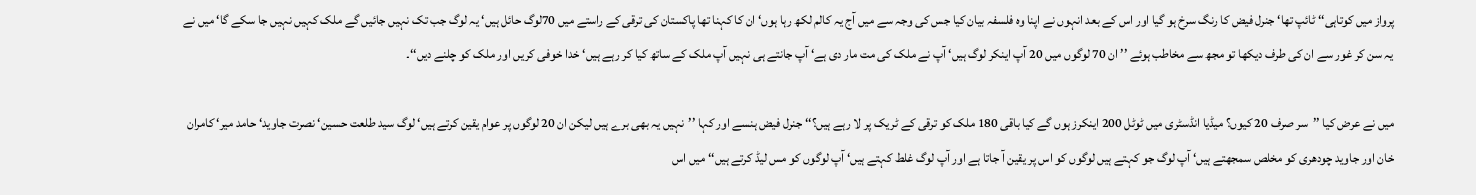پرواز میں کوتاہی‘‘ ٹائپ تھا‘ جنرل فیض کا رنگ سرخ ہو گیا اور اس کے بعد انہوں نے اپنا وہ فلسفہ بیان کیا جس کی وجہ سے میں آج یہ کالم لکھ رہا ہوں‘ ان کا کہنا تھا پاکستان کی ترقی کے راستے میں 70لوگ حائل ہیں‘ یہ لوگ جب تک نہیں جائیں گے ملک کہیں نہیں جا سکے گا‘ میں نے یہ سن کر غور سے ان کی طرف دیکھا تو مجھ سے مخاطب ہوئے ’’ ان 70 لوگوں میں 20 آپ اینکر لوگ ہیں‘ آپ نے ملک کی مت مار دی ہے‘ آپ جانتے ہی نہیں آپ ملک کے ساتھ کیا کر رہے ہیں‘ خدا خوفی کریں اور ملک کو چلنے دیں‘‘۔

میں نے عرض کیا ’’سر صرف 20 کیوں؟ میڈیا انڈسٹری میں ٹوٹل 200 اینکرز ہوں گے کیا باقی 180 ملک کو ترقی کے ٹریک پر لا رہے ہیں؟‘‘ جنرل فیض ہنسے اور کہا ’’نہیں یہ بھی برے ہیں لیکن ان 20 لوگوں پر عوام یقین کرتے ہیں‘ لوگ سید طلعت حسین‘ نصرت جاوید‘ حامد میر‘ کامران خان اور جاوید چودھری کو مخلص سمجھتے ہیں‘ آپ لوگ جو کہتے ہیں لوگوں کو اس پر یقین آ جاتا ہے اور آپ لوگ غلط کہتے ہیں‘ آپ لوگوں کو مس لیڈ کرتے ہیں‘‘ میں اس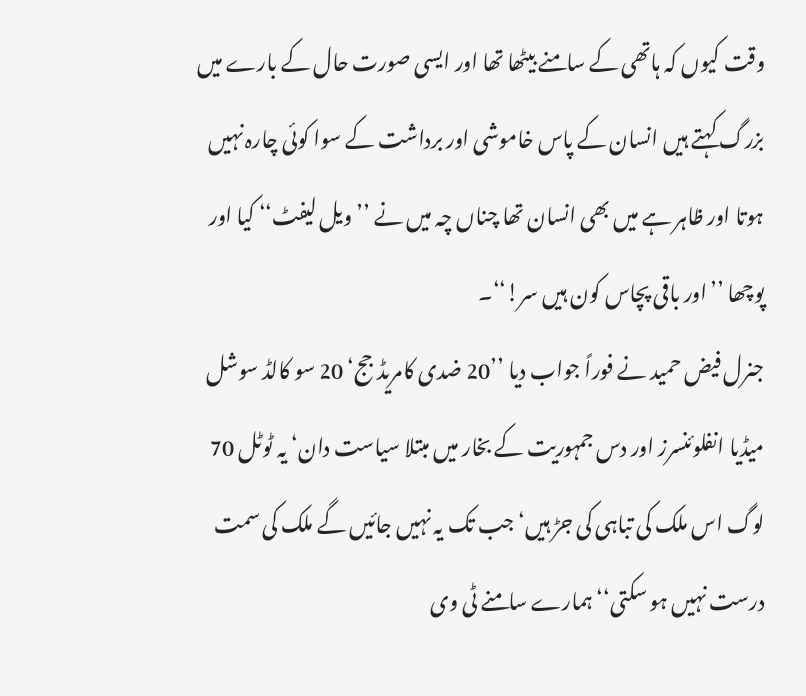وقت کیوں کہ ہاتھی کے سامنے بیٹھا تھا اور ایسی صورت حال کے بارے میں بزرگ کہتے ہیں انسان کے پاس خاموشی اور برداشت کے سوا کوئی چارہ نہیں ہوتا اور ظاہر ہے میں بھی انسان تھا چناں چہ میں نے ’’ویل لیفٹ‘‘ کیا اور پوچھا ’’اور باقی پچاس کون ہیں سر!‘‘۔
جنرل فیض حمید نے فوراً جواب دیا ’’20 ضدی کامریڈ جج‘ 20 سو کالڈ سوشل میڈیا انفلوئنسرز اور دس جمہوریت کے بخار میں مبتلا سیاست دان‘ یہ ٹوٹل 70 لوگ اس ملک کی تباہی کی جڑ ہیں‘ جب تک یہ نہیں جائیں گے ملک کی سمت درست نہیں ہو سکتی‘‘ ہمارے سامنے ٹی وی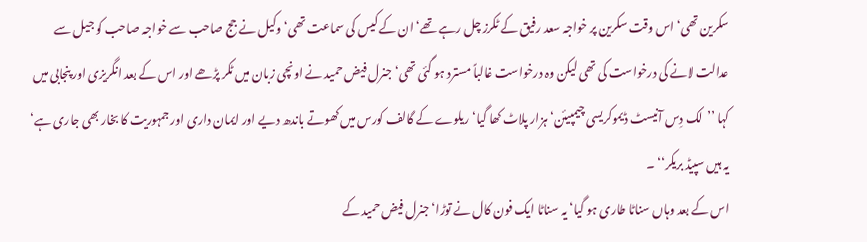سکرین تھی‘ اس وقت سکرین پر خواجہ سعد رفیق کے ٹکرز چل رہے تھے‘ ان کے کیس کی سماعت تھی‘ وکیل نے جج صاحب سے خواجہ صاحب کو جیل سے عدالت لانے کی درخواست کی تھی لیکن وہ درخواست غالباً مسترد ہو گئی تھی‘ جنرل فیض حمید نے اونچی زبان میں ٹکر پڑھے اور اس کے بعد انگریزی اور پنجابی میں کہا ’’لک دِس آنیسٹ ڈیموکریسی چیمپیئن‘ ہزار پلاٹ کھا گیا‘ ریلوے کے گالف کورس میں کھوتے باندھ دیے اور ایمان داری اور جمہوریت کا بخار بھی جاری ہے‘ یہ ہیں سپیڈ بریکر‘‘ ۔
اس کے بعد وہاں سناٹا طاری ہو گیا‘ یہ سناٹا ایک فون کال نے توڑا‘ جنرل فیض حمید کے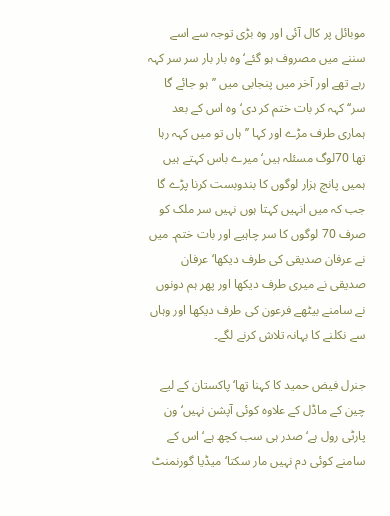موبائل پر کال آئی اور وہ بڑی توجہ سے اسے سننے میں مصروف ہو گئے‘ وہ بار بار سر سر کہہ رہے تھے اور آخر میں پنجابی میں ’’ہو جائے گا سر‘‘ کہہ کر بات ختم کر دی‘ وہ اس کے بعد ہماری طرف مڑے اور کہا ’’ہاں تو میں کہہ رہا تھا 70لوگ مسئلہ ہیں‘ میرے باس کہتے ہیں ہمیں پانچ ہزار لوگوں کا بندوبست کرنا پڑے گا جب کہ میں انہیں کہتا ہوں نہیں سر ملک کو صرف 70 لوگوں کا سر چاہیے اور بات ختم۔ میں نے عرفان صدیقی کی طرف دیکھا‘ عرفان صدیقی نے میری طرف دیکھا اور پھر ہم دونوں نے سامنے بیٹھے فرعون کی طرف دیکھا اور وہاں سے نکلنے کا بہانہ تلاش کرنے لگے۔

جنرل فیض حمید کا کہنا تھا‘ پاکستان کے لیے چین کے ماڈل کے علاوہ کوئی آپشن نہیں‘ ون پارٹی رول ہے‘ صدر ہی سب کچھ ہے‘ اس کے سامنے کوئی دم نہیں مار سکتا‘ میڈیا گورنمنٹ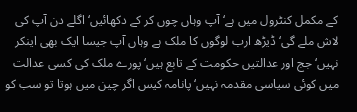کے مکمل کنٹرول میں ہے‘ آپ وہاں چوں کر کے دکھائیں‘ اگلے دن آپ کی لاش ملے گی‘ ڈیڑھ ارب لوگوں کا ملک ہے وہاں آپ جیسا ایک بھی اینکر نہیں‘ جج اور عدالتیں حکومت کے تابع ہیں‘ پورے ملک کی کسی عدالت میں کوئی سیاسی مقدمہ نہیں‘ پانامہ کیس اگر چین میں ہوتا تو سب کو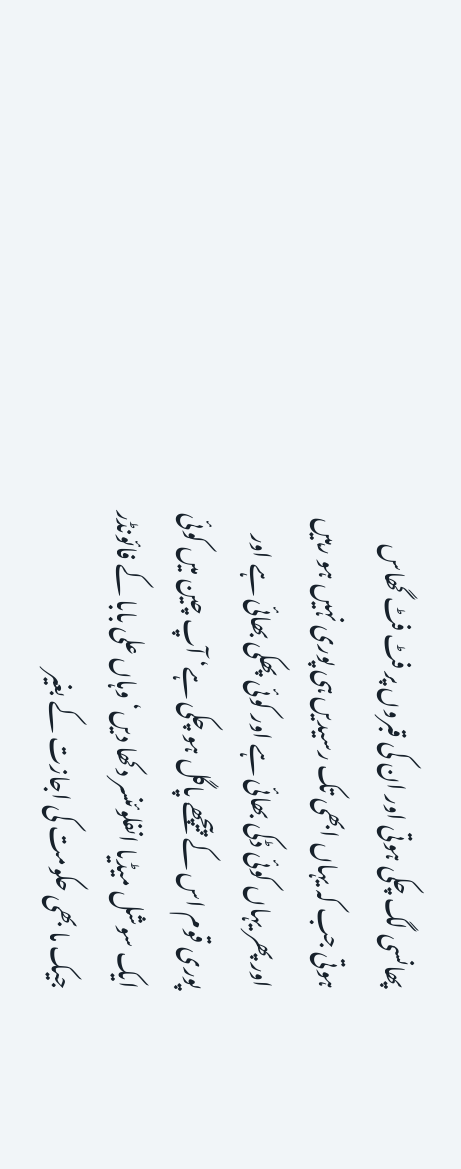پھانسی لگ چکی ہوتی اور ان کی قبروں پر فٹ فٹ گھاس ہوتی جب کہ یہاں ابھی تک رسیدیں ہی پوری نہیں ہو رہیں اور پھر یہاں کوئی ڈکی بھائی ہے اور کوئی پھکی بھائی ہے اور پوری قوم اس کے پیچھے پاگل ہو چکی ہے‘ آپ چین میں کوئی ایک سوشل میڈیا انفلوئنسر دکھا دیں‘ وہاں علی بابا کے فائونڈر جیک ما بھی حکومت کی اجازت کے بغیر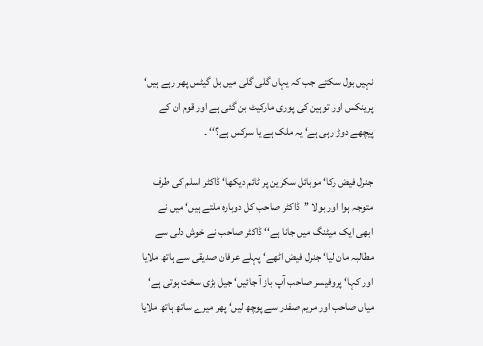نہیں بول سکتے جب کہ یہاں گلی گلی میں بل گیٹس پھر رہے ہیں‘ پرینکس اور توہین کی پوری مارکیٹ بن گئی ہے اور قوم ان کے پیچھے دوڑ رہی ہے‘ یہ ملک ہے یا سرکس ہے؟‘‘ ۔

جنرل فیض رکا‘ موبائل سکرین پر ٹائم دیکھا‘ ڈاکٹر اسلم کی طرف متوجہ ہوا اور بولا ’’ڈاکٹر صاحب کل دوبارہ ملتے ہیں‘ میں نے ابھی ایک میٹنگ میں جانا ہے‘‘ ڈاکٹر صاحب نے خوش دلی سے مطالبہ مان لیا‘ جنرل فیض اٹھے‘ پہلے عرفان صدیقی سے ہاتھ ملایا اور کہا‘ پروفیسر صاحب آپ باز آ جائیں‘ جیل بڑی سخت ہوتی ہے‘ میاں صاحب اور مریم صفدر سے پوچھ لیں‘ پھر میرے ساتھ ہاتھ ملایا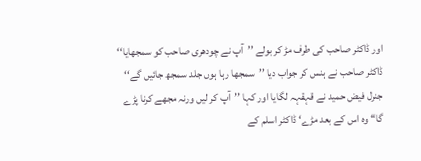اور ڈاکٹر صاحب کی طرف مڑ کر بولے ’’آپ نے چودھری صاحب کو سمجھایا‘‘ ڈاکٹر صاحب نے ہنس کر جواب دیا ’’سمجھا رہا ہوں جلد سمجھ جائیں گے‘‘ جنرل فیض حمید نے قہقہہ لگایا اور کہا ’’آپ کر لیں ورنہ مجھے کرنا پڑے گا‘‘ وہ اس کے بعد مڑے‘ ڈاکٹر اسلم کے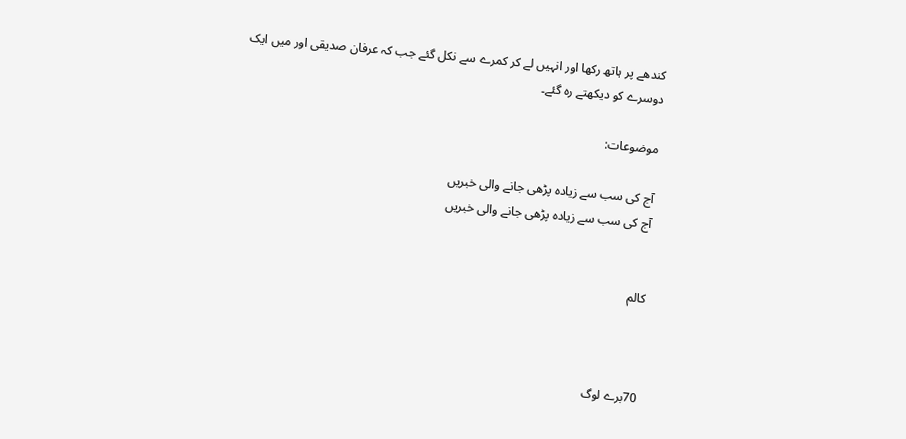کندھے پر ہاتھ رکھا اور انہیں لے کر کمرے سے نکل گئے جب کہ عرفان صدیقی اور میں ایک دوسرے کو دیکھتے رہ گئے۔

موضوعات:

آج کی سب سے زیادہ پڑھی جانے والی خبریں
آج کی سب سے زیادہ پڑھی جانے والی خبریں


کالم



70برے لوگ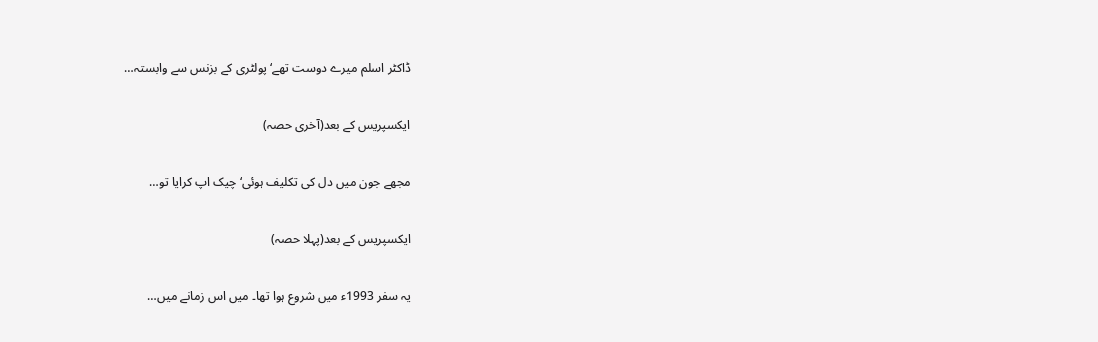ڈاکٹر اسلم میرے دوست تھے‘ پولٹری کے بزنس سے وابستہ…

ایکسپریس کے بعد(آخری حصہ)

مجھے جون میں دل کی تکلیف ہوئی‘ چیک اپ کرایا تو…

ایکسپریس کے بعد(پہلا حصہ)

یہ سفر 1993ء میں شروع ہوا تھا۔ میں اس زمانے میں…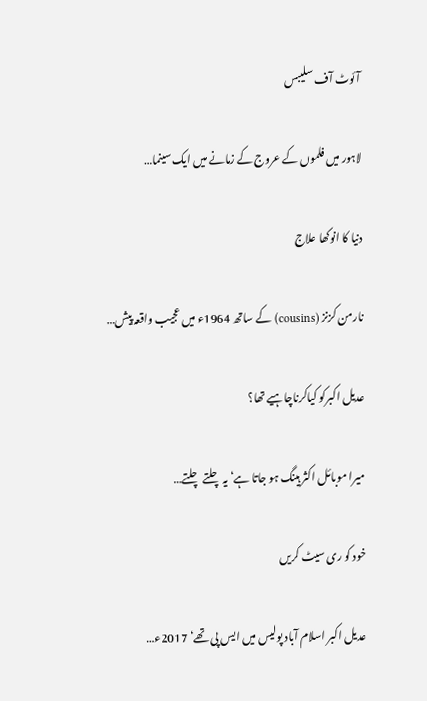آئوٹ آف سلیبس

لاہور میں فلموں کے عروج کے زمانے میں ایک سینما…

دنیا کا انوکھا علاج

نارمن کزنز (cousins) کے ساتھ 1964ء میں عجیب واقعہ پیش…

عدیل اکبرکو کیاکرناچاہیے تھا؟

میرا موبائل اکثر ہینگ ہو جاتا ہے‘ یہ چلتے چلتے…

خود کو ری سیٹ کریں

عدیل اکبر اسلام آباد پولیس میں ایس پی تھے‘ 2017ء…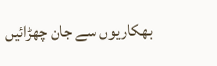بھکاریوں سے جان چھڑائیں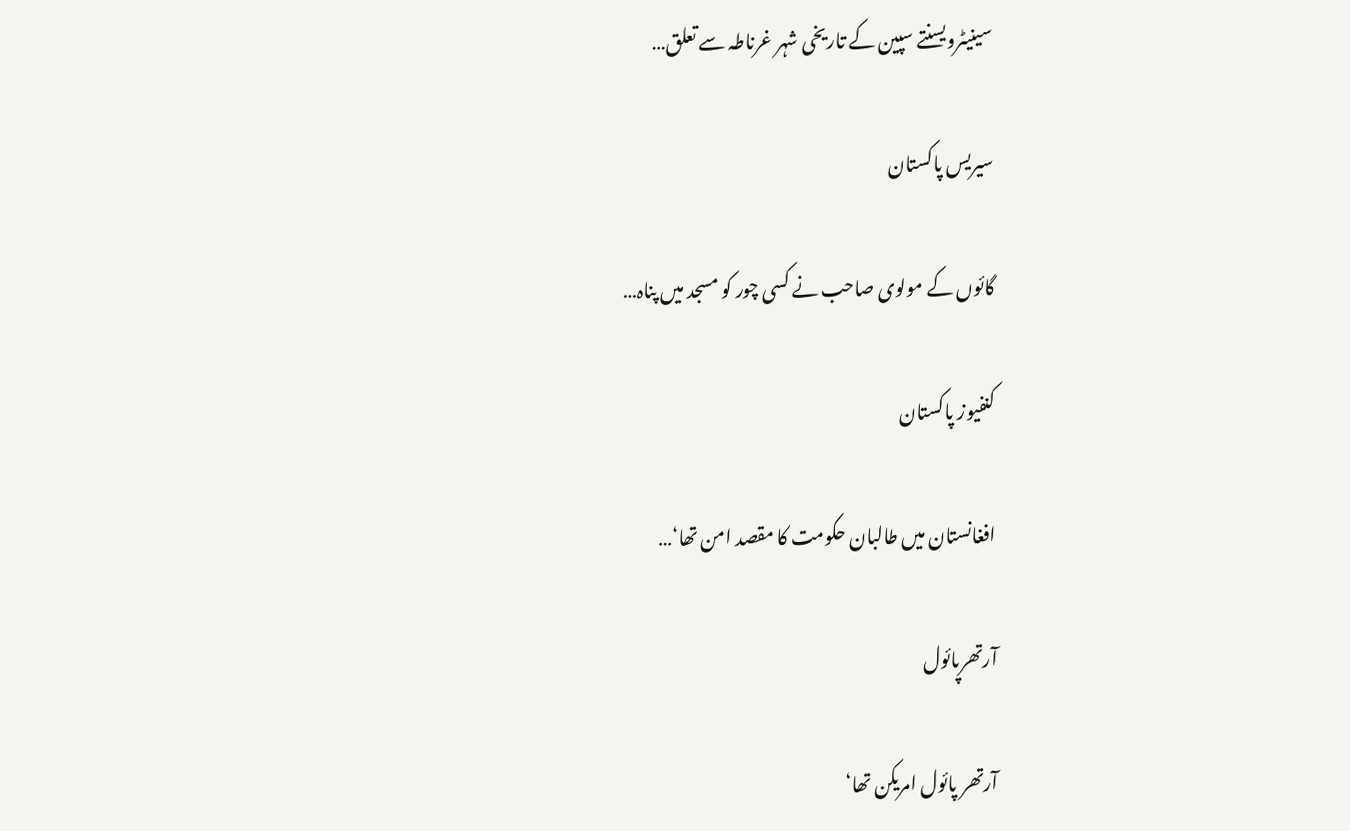سینیٹرویسنتے سپین کے تاریخی شہر غرناطہ سے تعلق…

سیریس پاکستان

گائوں کے مولوی صاحب نے کسی چور کو مسجد میں پناہ…

کنفیوز پاکستان

افغانستان میں طالبان حکومت کا مقصد امن تھا‘…

آرتھرپائول

آرتھر پائول امریکن تھا‘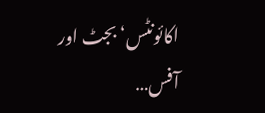اکائونٹس‘ بجٹ اور آفس…